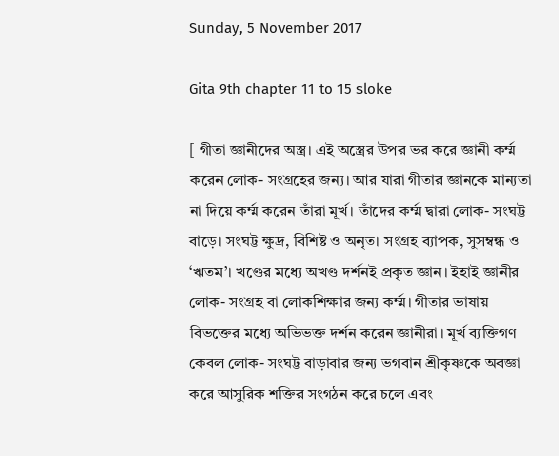Sunday, 5 November 2017

Gita 9th chapter 11 to 15 sloke

[ গীতা জ্ঞানীদের অস্ত্র। এই অস্ত্রের উপর ভর করে জ্ঞানী কর্ম্ম করেন লোক- সংগ্রহের জন্য। আর যারা গীতার জ্ঞানকে মান্যতা না দিয়ে কর্ম্ম করেন তাঁরা মূর্খ। তাঁদের কর্ম্ম দ্বারা লোক- সংঘট্ট বাড়ে। সংঘট্ট ক্ষুদ্র, বিশিষ্ট ও অনৃত। সংগ্রহ ব্যাপক, সুসম্বন্ধ ও ‘ঋতম’। খণ্ডের মধ্যে অখণ্ড দর্শনই প্রকৃত জ্ঞান। ইহাই জ্ঞানীর লোক- সংগ্রহ বা লোকশিক্ষার জন্য কর্ম্ম। গীতার ভাষায় বিভক্তের মধ্যে অভিভক্ত দর্শন করেন জ্ঞানীরা। মূর্খ ব্যক্তিগণ কেবল লোক- সংঘট্ট বাড়াবার জন্য ভগবান শ্রীকৃষ্ণকে অবজ্ঞা করে আসুরিক শক্তির সংগঠন করে চলে এবং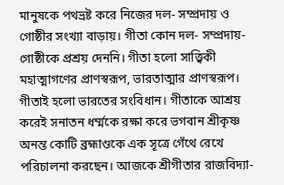মানুষকে পথভ্রষ্ট করে নিজের দল- সম্প্রদায় ও গোষ্ঠীর সংখ্যা বাড়ায়। গীতা কোন দল- সম্প্রদায়- গোষ্ঠীকে প্রশ্রয় দেননি। গীতা হলো সাত্ত্বিকী মহাত্মাগণের প্রাণস্বরূপ, ভারতাত্মার প্রাণস্বরূপ। গীতাই হলো ভারতের সংবিধান। গীতাকে আশ্রয় করেই সনাতন ধর্ম্মকে রক্ষা করে ভগবান শ্রীকৃষ্ণ অনন্ত কোটি ব্রহ্মাণ্ডকে এক সূত্রে গেঁথে রেখে পরিচালনা করছেন। আজকে শ্রীগীতার রাজবিদ্যা-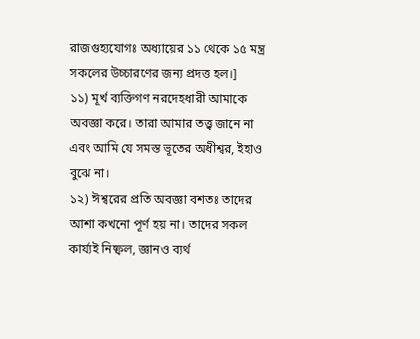রাজগুহ্যযোগঃ অধ্যায়ের ১১ থেকে ১৫ মন্ত্র সকলের উচ্চারণের জন্য প্রদত্ত হল।]
১১) মূর্খ ব্যক্তিগণ নরদেহধারী আমাকে অবজ্ঞা করে। তারা আমার তত্ত্ব জানে না এবং আমি যে সমস্ত ভূতের অধীশ্বর, ইহাও বুঝে না।
১২) ঈশ্বরের প্রতি অবজ্ঞা বশতঃ তাদের আশা কখনো পূর্ণ হয় না। তাদের সকল কার্য্যই নিষ্ফল, জ্ঞানও ব্যর্থ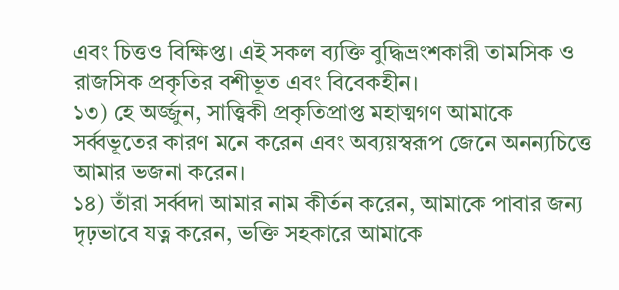এবং চিত্তও বিক্ষিপ্ত। এই সকল ব্যক্তি বুদ্ধিভ্রংশকারী তামসিক ও রাজসিক প্রকৃতির বশীভূত এবং বিবেকহীন।
১৩) হে অর্জ্জুন, সাত্ত্বিকী প্রকৃতিপ্রাপ্ত মহাত্মগণ আমাকে সর্ব্বভূতের কারণ মনে করেন এবং অব্যয়স্বরূপ জেনে অনন্যচিত্তে আমার ভজনা করেন।
১৪) তাঁরা সর্ব্বদা আমার নাম কীর্তন করেন, আমাকে পাবার জন্য দৃঢ়ভাবে যত্ন করেন, ভক্তি সহকারে আমাকে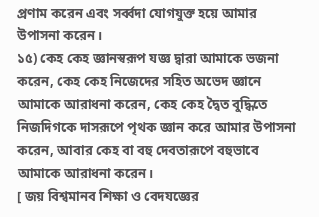প্রণাম করেন এবং সর্ব্বদা যোগযুক্ত হয়ে আমার উপাসনা করেন।
১৫) কেহ কেহ জ্ঞানস্বরূপ যজ্ঞ দ্বারা আমাকে ভজনা করেন, কেহ কেহ নিজেদের সহিত অভেদ জ্ঞানে আমাকে আরাধনা করেন, কেহ কেহ দ্বৈত বুদ্ধিতে নিজদিগকে দাসরূপে পৃথক জ্ঞান করে আমার উপাসনা করেন, আবার কেহ বা বহু দেবতারূপে বহুভাবে আমাকে আরাধনা করেন।
[ জয় বিশ্বমানব শিক্ষা ও বেদযজ্ঞের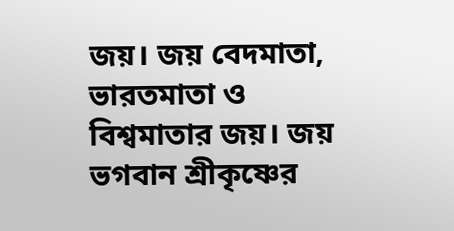জয়। জয় বেদমাতা, ভারতমাতা ও বিশ্বমাতার জয়। জয় ভগবান শ্রীকৃষ্ণের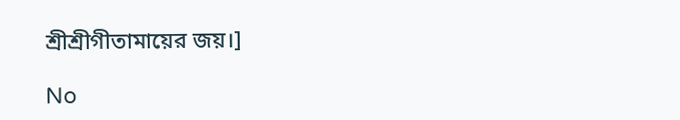শ্রীশ্রীগীতামায়ের জয়।]

No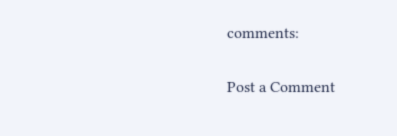comments:

Post a Comment